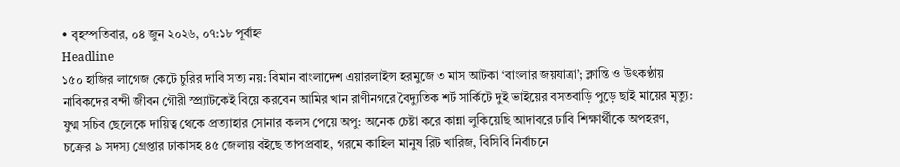• বৃহস্পতিবার, ০৪ জুন ২০২৬, ০৭:১৮ পূর্বাহ্ন
Headline
১৫০ হাজির লাগেজ কেটে চুরির দাবি সত্য নয়: বিমান বাংলাদেশ এয়ারলাইন্স হরমুজে ৩ মাস আটকা ‘বাংলার জয়যাত্রা’; ক্লান্তি ও উৎকণ্ঠায় নাবিকদের বন্দী জীবন গৌরী স্প্র্যাটকেই বিয়ে করবেন আমির খান রাণীনগরে বৈদ্যুতিক শর্ট সার্কিটে দুই ভাইয়ের বসতবাড়ি পুড়ে ছাই মায়ের মৃত্যু: যুগ্ম সচিব ছেলেকে দায়িত্ব থেকে প্রত্যাহার সোনার কলস পেয়ে অপু: অনেক চেষ্টা করে কান্না লুকিয়েছি আদাবরে ঢাবি শিক্ষার্থীকে অপহরণ, চক্রের ৯ সদস্য গ্রেপ্তার ঢাকাসহ ৪৫ জেলায় বইছে তাপপ্রবাহ, গরমে কাহিল মানুষ রিট খারিজ, বিসিবি নির্বাচনে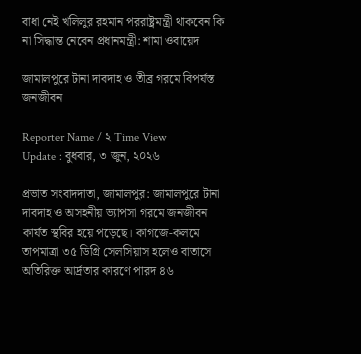বাধা নেই খলিলুর রহমান পররাষ্ট্রমন্ত্রী থাকবেন কি না সিদ্ধান্ত নেবেন প্রধানমন্ত্রী: শামা ওবায়েদ

জামালপুরে টানা দাবদাহ ও তীব্র গরমে বিপর্যস্ত জনজীবন

Reporter Name / ২ Time View
Update : বুধবার, ৩ জুন, ২০২৬

প্রভাত সংবাদদাতা, জামালপুর: জামালপুরে টানা দাবদাহ ও অসহনীয় ভ্যাপসা গরমে জনজীবন কার্যত স্থবির হয়ে পড়েছে। কাগজে-কলমে তাপমাত্রা ৩৫ ডিগ্রি সেলসিয়াস হলেও বাতাসে অতিরিক্ত আর্দ্রতার কারণে পারদ ৪৬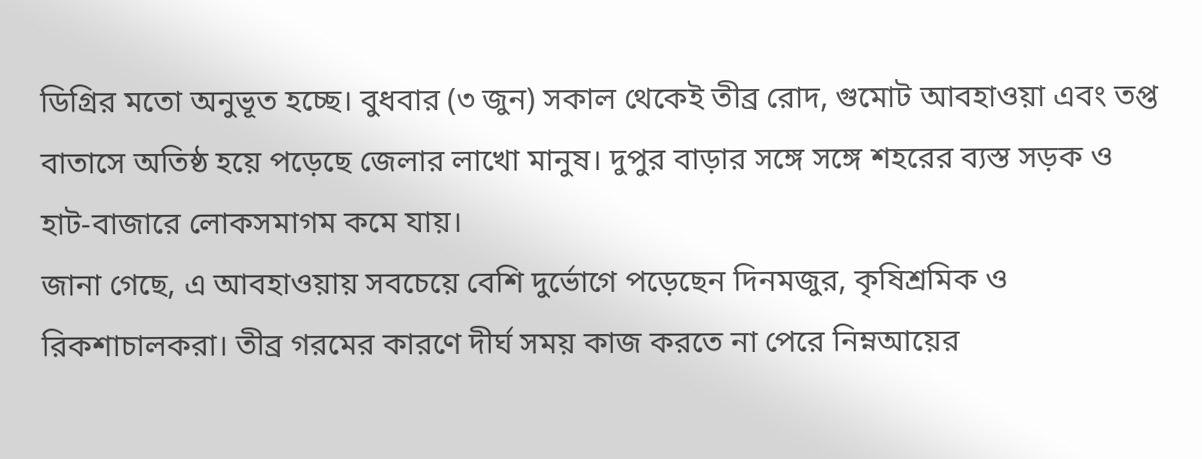ডিগ্রির মতো অনুভূত হচ্ছে। বুধবার (৩ জুন) সকাল থেকেই তীব্র রোদ, গুমোট আবহাওয়া এবং তপ্ত বাতাসে অতিষ্ঠ হয়ে পড়েছে জেলার লাখো মানুষ। দুপুর বাড়ার সঙ্গে সঙ্গে শহরের ব্যস্ত সড়ক ও হাট-বাজারে লোকসমাগম কমে যায়।
জানা গেছে, এ আবহাওয়ায় সবচেয়ে বেশি দুর্ভোগে পড়েছেন দিনমজুর, কৃষিশ্রমিক ও রিকশাচালকরা। তীব্র গরমের কারণে দীর্ঘ সময় কাজ করতে না পেরে নিম্নআয়ের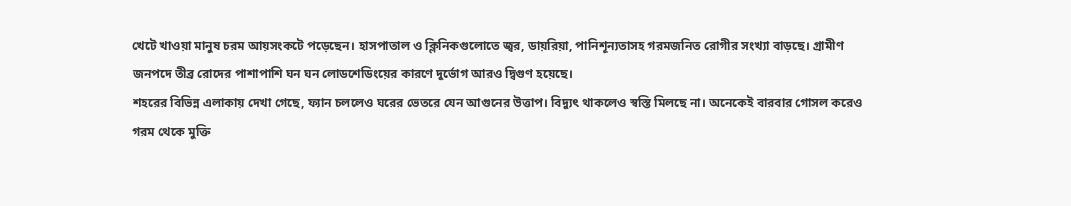খেটে খাওয়া মানুষ চরম আয়সংকটে পড়েছেন। হাসপাতাল ও ক্লিনিকগুলোতে জ্বর, ডায়রিয়া, পানিশূন্যতাসহ গরমজনিত রোগীর সংখ্যা বাড়ছে। গ্রামীণ জনপদে তীব্র রোদের পাশাপাশি ঘন ঘন লোডশেডিংয়ের কারণে দুর্ভোগ আরও দ্বিগুণ হয়েছে।
শহরের বিভিন্ন এলাকায় দেখা গেছে, ফ্যান চললেও ঘরের ভেতরে যেন আগুনের উত্তাপ। বিদ্যুৎ থাকলেও স্বস্তি মিলছে না। অনেকেই বারবার গোসল করেও গরম থেকে মুক্তি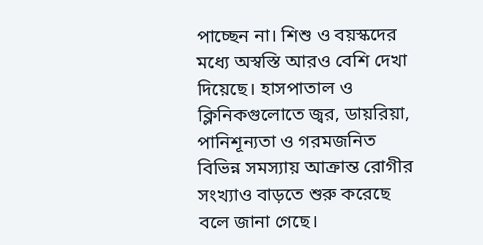পাচ্ছেন না। শিশু ও বয়স্কদের মধ্যে অস্বস্তি আরও বেশি দেখা দিয়েছে। হাসপাতাল ও ক্লিনিকগুলোতে জ্বর, ডায়রিয়া, পানিশূন্যতা ও গরমজনিত বিভিন্ন সমস্যায় আক্রান্ত রোগীর সংখ্যাও বাড়তে শুরু করেছে বলে জানা গেছে।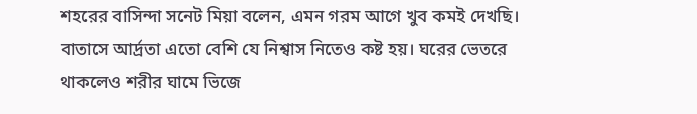শহরের বাসিন্দা সনেট মিয়া বলেন, এমন গরম আগে খুব কমই দেখছি। বাতাসে আর্দ্রতা এতো বেশি যে নিশ্বাস নিতেও কষ্ট হয়। ঘরের ভেতরে থাকলেও শরীর ঘামে ভিজে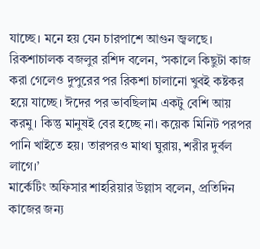যাচ্ছে। মনে হয় যেন চারপাশে আগুন জ্বলছে।
রিকশাচালক বজলুর রশিদ বলেন, ‘সকালে কিছুটা কাজ করা গেলেও দুপুরের পর রিকশা চালানো খুবই কষ্টকর হয়ে যাচ্ছে। ঈদের পর ভাবছিলাম একটু বেশি আয় করমু। কিন্তু মানুষই বের হচ্ছে না। কয়েক মিনিট পরপর পানি খাইতে হয়। তারপরও মাথা ঘুরায়, শরীর দুর্বল লাগে।’
মার্কেটিং অফিসার শাহরিয়ার উল্লাস বলেন, প্রতিদিন কাজের জন্য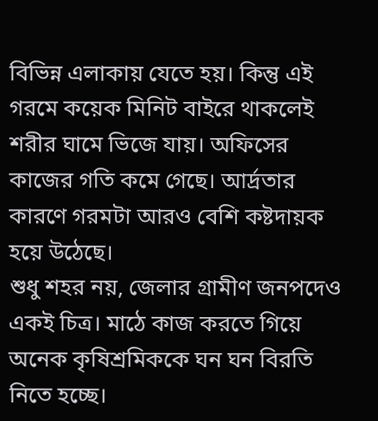বিভিন্ন এলাকায় যেতে হয়। কিন্তু এই গরমে কয়েক মিনিট বাইরে থাকলেই শরীর ঘামে ভিজে যায়। অফিসের কাজের গতি কমে গেছে। আর্দ্রতার কারণে গরমটা আরও বেশি কষ্টদায়ক হয়ে উঠেছে।
শুধু শহর নয়, জেলার গ্রামীণ জনপদেও একই চিত্র। মাঠে কাজ করতে গিয়ে অনেক কৃষিশ্রমিককে ঘন ঘন বিরতি নিতে হচ্ছে।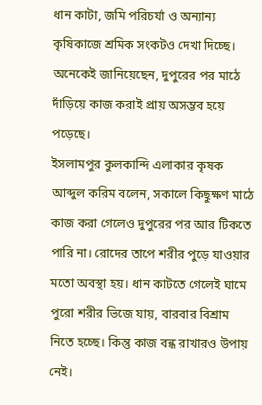ধান কাটা, জমি পরিচর্যা ও অন্যান্য কৃষিকাজে শ্রমিক সংকটও দেখা দিচ্ছে। অনেকেই জানিয়েছেন, দুপুরের পর মাঠে দাঁড়িয়ে কাজ করাই প্রায় অসম্ভব হয়ে পড়েছে।
ইসলামপুর কুলকান্দি এলাকার কৃষক আব্দুল করিম বলেন, সকালে কিছুক্ষণ মাঠে কাজ করা গেলেও দুপুরের পর আর টিকতে পারি না। রোদের তাপে শরীর পুড়ে যাওয়ার মতো অবস্থা হয়। ধান কাটতে গেলেই ঘামে পুরো শরীর ভিজে যায়, বারবার বিশ্রাম নিতে হচ্ছে। কিন্তু কাজ বন্ধ রাখারও উপায় নেই।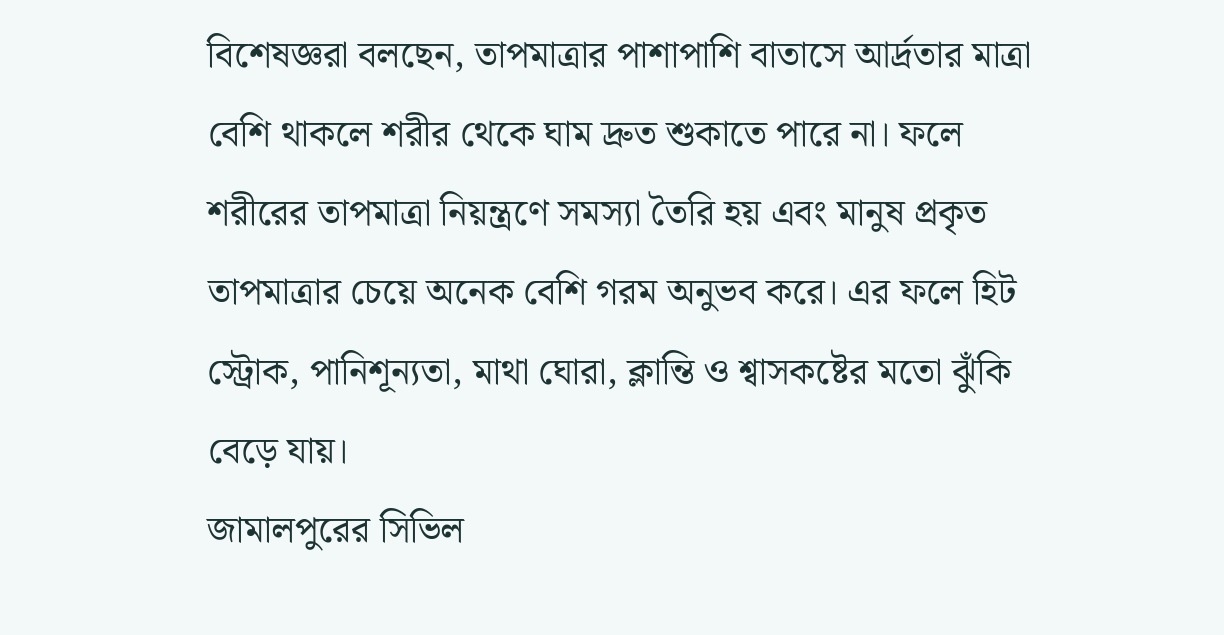বিশেষজ্ঞরা বলছেন, তাপমাত্রার পাশাপাশি বাতাসে আর্দ্রতার মাত্রা বেশি থাকলে শরীর থেকে ঘাম দ্রুত শুকাতে পারে না। ফলে শরীরের তাপমাত্রা নিয়ন্ত্রণে সমস্যা তৈরি হয় এবং মানুষ প্রকৃত তাপমাত্রার চেয়ে অনেক বেশি গরম অনুভব করে। এর ফলে হিট স্ট্রোক, পানিশূন্যতা, মাথা ঘোরা, ক্লান্তি ও শ্বাসকষ্টের মতো ঝুঁকি বেড়ে যায়।
জামালপুরের সিভিল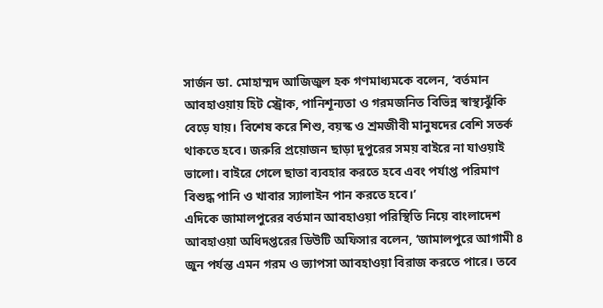সার্জন ডা. মোহাম্মদ আজিজুল হক গণমাধ্যমকে বলেন, ‘বর্তমান আবহাওয়ায় হিট স্ট্রোক, পানিশূন্যতা ও গরমজনিত বিভিন্ন স্বাস্থ্যঝুঁকি বেড়ে যায়। বিশেষ করে শিশু, বয়স্ক ও শ্রমজীবী মানুষদের বেশি সতর্ক থাকতে হবে। জরুরি প্রয়োজন ছাড়া দুপুরের সময় বাইরে না যাওয়াই ভালো। বাইরে গেলে ছাতা ব্যবহার করতে হবে এবং পর্যাপ্ত পরিমাণ বিশুদ্ধ পানি ও খাবার স্যালাইন পান করতে হবে।’
এদিকে জামালপুরের বর্তমান আবহাওয়া পরিস্থিতি নিয়ে বাংলাদেশ আবহাওয়া অধিদপ্তরের ডিউটি অফিসার বলেন, ‘জামালপুরে আগামী ৪ জুন পর্যন্ত এমন গরম ও ভ্যাপসা আবহাওয়া বিরাজ করতে পারে। তবে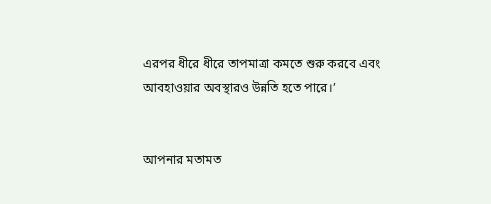এরপর ধীরে ধীরে তাপমাত্রা কমতে শুরু করবে এবং আবহাওয়ার অবস্থারও উন্নতি হতে পারে।’


আপনার মতামত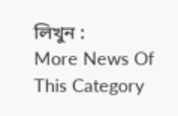লিখুন :
More News Of This Category